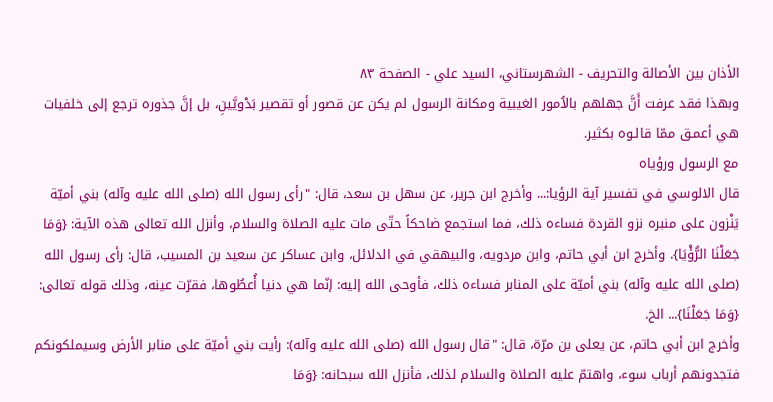الأذان بين الأصالة والتحريف - الشهرستاني، السيد علي - الصفحة ٨٣
وبهذا فقد عرفت أَنَّ جهلهم بالاُمور الغيبية ومكانة الرسول لم يكن عن قصور أو تقصير بَدْويَّينِ، بل إنَّ جذوره ترجع إلى خلفيات هي أعمـق ممّا قالـوه بكثير.
مع الرسول ورؤياه
قال الالوسي في تفسير آية الرؤيا:... وأخرج ابن جرير، عن سهل بن سعد، قال: "رأى رسول الله (صلى الله عليه وآله) بني أميّة يَنْزون على منبره نزو القردة فساءه ذلك، فما استجمع ضاحكاً حتّى مات عليه الصلاة والسلام، وأنزل الله تعالى هذه الآية: {وَمَا جَعَلْنَا الرُّؤْيَا}. وأخرج ابن أبي حاتم، وابن مردويه، والبيهقي في الدلائل، وابن عساكر عن سعيد بن المسيب، قال: رأى رسول الله (صلى الله عليه وآله) بني أميّة على المنابر فساءه ذلك، فأوحى الله إليه: إنّما هي دنيا أُعطُوها، فقرّت عينه، وذلك قوله تعالى: {وَمَا جَعَلْنَا}... الخ.
وأخرج ابن أبي حاتم، عن يعلى بن مرّة، قال: "قال رسول الله (صلى الله عليه وآله): رأيت بني أميّة على منابر الأرض وسيملكونكم فتجدونهم أرباب سوء، واهتمّ عليه الصلاة والسلام لذلك، فأنزل الله سبحانه: {وَمَا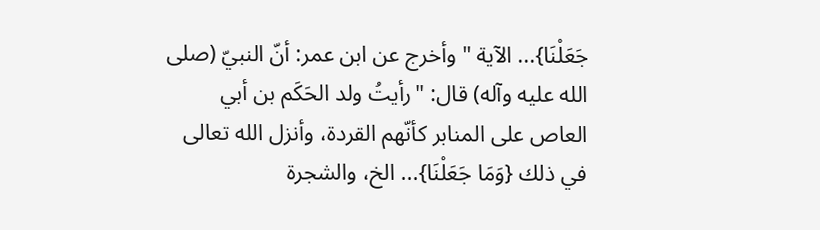جَعَلْنَا}... الآية " وأخرج عن ابن عمر: أنّ النبيّ (صلى الله عليه وآله) قال: "رأيتُ ولد الحَكَم بن أبي العاص على المنابر كأنّهم القردة، وأنزل الله تعالى في ذلك {وَمَا جَعَلْنَا}... الخ، والشجرة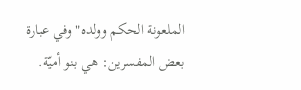الملعونة الحكم وولده" وفي عبارة بعض المفسرين: هي بنو أميّة.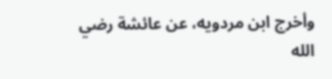وأخرج ابن مردويه، عن عائشة رضي الله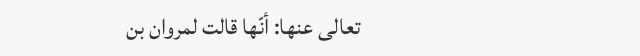تعالى عنها: أنّها قالت لمروان بن